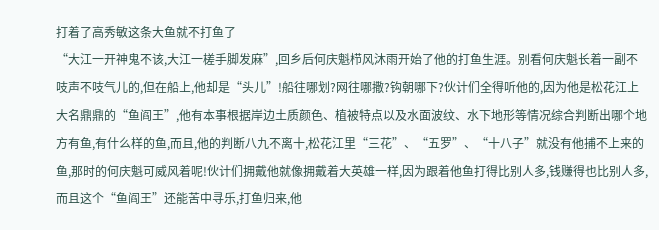打着了高秀敏这条大鱼就不打鱼了
“大江一开神鬼不该,大江一槎手脚发麻”,回乡后何庆魁栉风沐雨开始了他的打鱼生涯。别看何庆魁长着一副不吱声不吱气儿的,但在船上,他却是“头儿”!船往哪划?网往哪撒?钩朝哪下?伙计们全得听他的,因为他是松花江上大名鼎鼎的“鱼阎王”,他有本事根据岸边土质颜色、植被特点以及水面波纹、水下地形等情况综合判断出哪个地方有鱼,有什么样的鱼,而且,他的判断八九不离十,松花江里“三花”、“五罗”、“十八子”就没有他捕不上来的鱼,那时的何庆魁可威风着呢!伙计们拥戴他就像拥戴着大英雄一样,因为跟着他鱼打得比别人多,钱赚得也比别人多,而且这个“鱼阎王”还能苦中寻乐,打鱼归来,他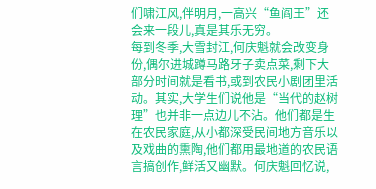们啸江风,伴明月,一高兴“鱼阎王”还会来一段儿,真是其乐无穷。
每到冬季,大雪封江,何庆魁就会改变身份,偶尔进城蹲马路牙子卖点菜,剩下大部分时间就是看书,或到农民小剧团里活动。其实,大学生们说他是“当代的赵树理”也并非一点边儿不沾。他们都是生在农民家庭,从小都深受民间地方音乐以及戏曲的熏陶,他们都用最地道的农民语言搞创作,鲜活又幽默。何庆魁回忆说,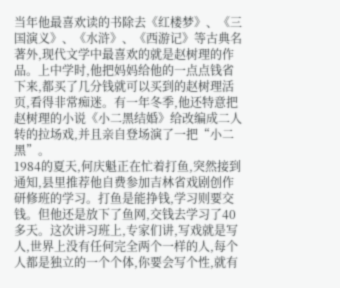当年他最喜欢读的书除去《红楼梦》、《三国演义》、《水浒》、《西游记》等古典名著外,现代文学中最喜欢的就是赵树理的作品。上中学时,他把妈妈给他的一点点钱省下来,都买了几分钱就可以买到的赵树理活页,看得非常痴迷。有一年冬季,他还特意把赵树理的小说《小二黑结婚》给改编成二人转的拉场戏,并且亲自登场演了一把“小二黑”。
1984的夏天,何庆魁正在忙着打鱼,突然接到通知,县里推荐他自费参加吉林省戏剧创作研修班的学习。打鱼是能挣钱,学习则要交钱。但他还是放下了鱼网,交钱去学习了40多天。这次讲习班上,专家们讲,写戏就是写人,世界上没有任何完全两个一样的人,每个人都是独立的一个个体,你要会写个性,就有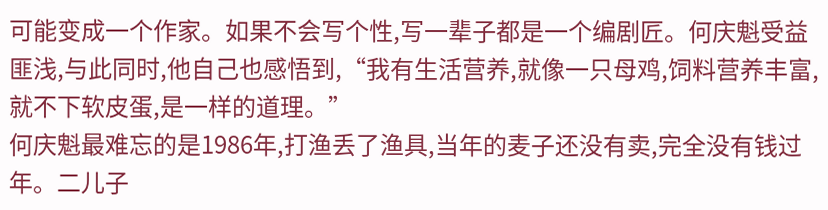可能变成一个作家。如果不会写个性,写一辈子都是一个编剧匠。何庆魁受益匪浅,与此同时,他自己也感悟到,“我有生活营养,就像一只母鸡,饲料营养丰富,就不下软皮蛋,是一样的道理。”
何庆魁最难忘的是1986年,打渔丢了渔具,当年的麦子还没有卖,完全没有钱过年。二儿子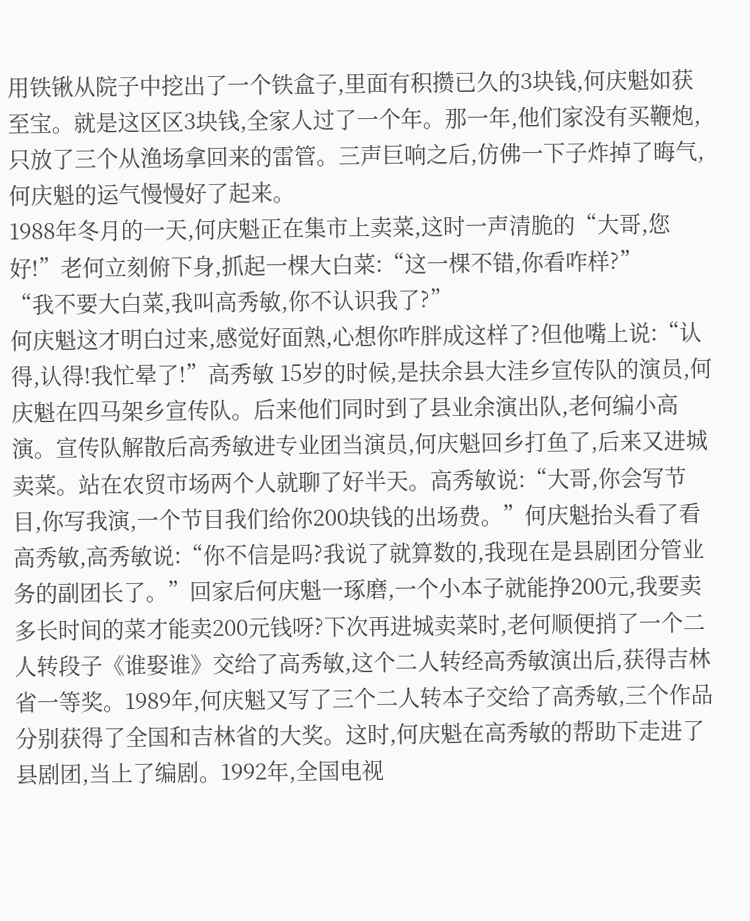用铁锹从院子中挖出了一个铁盒子,里面有积攒已久的3块钱,何庆魁如获至宝。就是这区区3块钱,全家人过了一个年。那一年,他们家没有买鞭炮,只放了三个从渔场拿回来的雷管。三声巨响之后,仿佛一下子炸掉了晦气,何庆魁的运气慢慢好了起来。
1988年冬月的一天,何庆魁正在集市上卖菜,这时一声清脆的“大哥,您好!”老何立刻俯下身,抓起一棵大白菜:“这一棵不错,你看咋样?”
“我不要大白菜,我叫高秀敏,你不认识我了?”
何庆魁这才明白过来,感觉好面熟,心想你咋胖成这样了?但他嘴上说:“认得,认得!我忙晕了!”高秀敏 15岁的时候,是扶余县大洼乡宣传队的演员,何庆魁在四马架乡宣传队。后来他们同时到了县业余演出队,老何编小高演。宣传队解散后高秀敏进专业团当演员,何庆魁回乡打鱼了,后来又进城卖菜。站在农贸市场两个人就聊了好半天。高秀敏说:“大哥,你会写节目,你写我演,一个节目我们给你200块钱的出场费。”何庆魁抬头看了看高秀敏,高秀敏说:“你不信是吗?我说了就算数的,我现在是县剧团分管业务的副团长了。”回家后何庆魁一琢磨,一个小本子就能挣200元,我要卖多长时间的菜才能卖200元钱呀?下次再进城卖菜时,老何顺便捎了一个二人转段子《谁娶谁》交给了高秀敏,这个二人转经高秀敏演出后,获得吉林省一等奖。1989年,何庆魁又写了三个二人转本子交给了高秀敏,三个作品分别获得了全国和吉林省的大奖。这时,何庆魁在高秀敏的帮助下走进了县剧团,当上了编剧。1992年,全国电视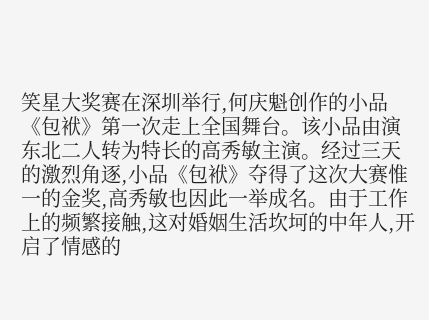笑星大奖赛在深圳举行,何庆魁创作的小品《包袱》第一次走上全国舞台。该小品由演东北二人转为特长的高秀敏主演。经过三天的激烈角逐,小品《包袱》夺得了这次大赛惟一的金奖,高秀敏也因此一举成名。由于工作上的频繁接触,这对婚姻生活坎坷的中年人,开启了情感的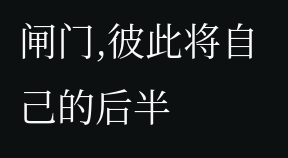闸门,彼此将自己的后半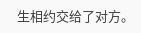生相约交给了对方。